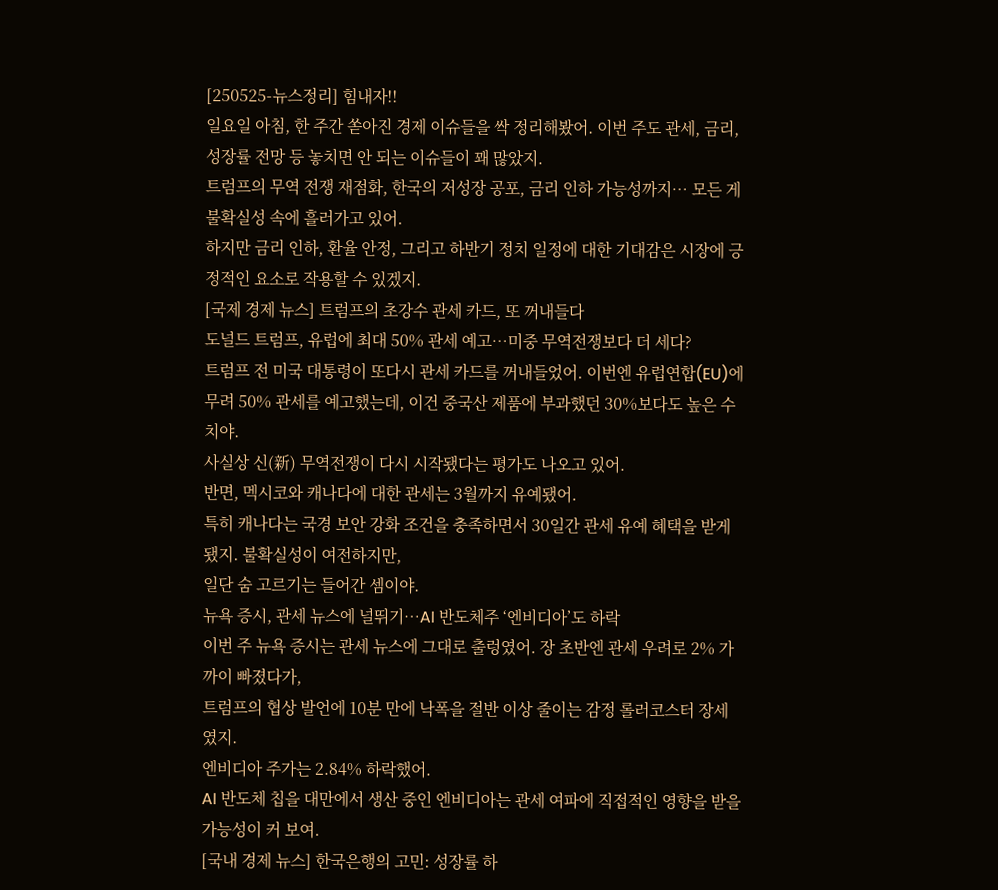[250525-뉴스정리] 힘내자!!
일요일 아침, 한 주간 쏟아진 경제 이슈들을 싹 정리해봤어. 이번 주도 관세, 금리, 성장률 전망 등 놓치면 안 되는 이슈들이 꽤 많았지.
트럼프의 무역 전쟁 재점화, 한국의 저성장 공포, 금리 인하 가능성까지… 모든 게 불확실성 속에 흘러가고 있어.
하지만 금리 인하, 환율 안정, 그리고 하반기 정치 일정에 대한 기대감은 시장에 긍정적인 요소로 작용할 수 있겠지.
[국제 경제 뉴스] 트럼프의 초강수 관세 카드, 또 꺼내들다
도널드 트럼프, 유럽에 최대 50% 관세 예고…미중 무역전쟁보다 더 세다?
트럼프 전 미국 대통령이 또다시 관세 카드를 꺼내들었어. 이번엔 유럽연합(EU)에 무려 50% 관세를 예고했는데, 이건 중국산 제품에 부과했던 30%보다도 높은 수치야.
사실상 신(新) 무역전쟁이 다시 시작됐다는 평가도 나오고 있어.
반면, 멕시코와 캐나다에 대한 관세는 3월까지 유예됐어.
특히 캐나다는 국경 보안 강화 조건을 충족하면서 30일간 관세 유예 혜택을 받게 됐지. 불확실성이 여전하지만,
일단 숨 고르기는 들어간 셈이야.
뉴욕 증시, 관세 뉴스에 널뛰기…AI 반도체주 ‘엔비디아’도 하락
이번 주 뉴욕 증시는 관세 뉴스에 그대로 출렁였어. 장 초반엔 관세 우려로 2% 가까이 빠졌다가,
트럼프의 협상 발언에 10분 만에 낙폭을 절반 이상 줄이는 감정 롤러코스터 장세였지.
엔비디아 주가는 2.84% 하락했어.
AI 반도체 칩을 대만에서 생산 중인 엔비디아는 관세 여파에 직접적인 영향을 받을 가능성이 커 보여.
[국내 경제 뉴스] 한국은행의 고민: 성장률 하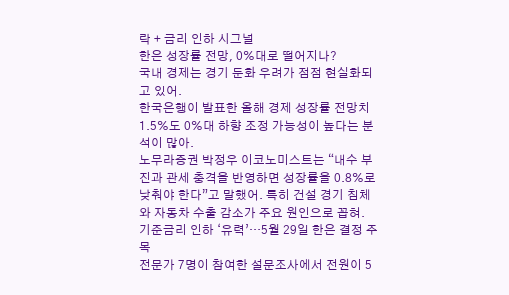락 + 금리 인하 시그널
한은 성장률 전망, 0%대로 떨어지나?
국내 경제는 경기 둔화 우려가 점점 현실화되고 있어.
한국은행이 발표한 올해 경제 성장률 전망치 1.5%도 0%대 하향 조정 가능성이 높다는 분석이 많아.
노무라증권 박정우 이코노미스트는 “내수 부진과 관세 충격을 반영하면 성장률을 0.8%로 낮춰야 한다”고 말했어. 특히 건설 경기 침체와 자동차 수출 감소가 주요 원인으로 꼽혀.
기준금리 인하 ‘유력’…5월 29일 한은 결정 주목
전문가 7명이 참여한 설문조사에서 전원이 5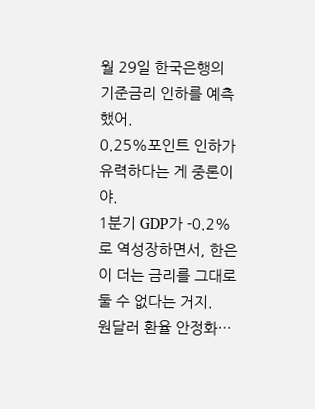월 29일 한국은행의 기준금리 인하를 예측했어.
0.25%포인트 인하가 유력하다는 게 중론이야.
1분기 GDP가 -0.2%로 역성장하면서, 한은이 더는 금리를 그대로 둘 수 없다는 거지.
원달러 환율 안정화…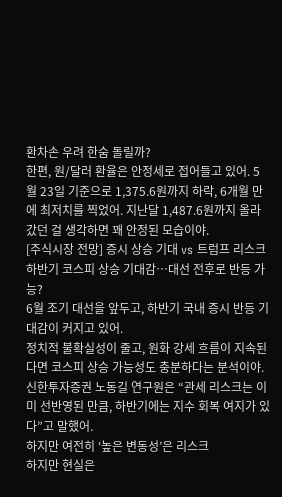환차손 우려 한숨 돌릴까?
한편, 원/달러 환율은 안정세로 접어들고 있어. 5월 23일 기준으로 1,375.6원까지 하락, 6개월 만에 최저치를 찍었어. 지난달 1,487.6원까지 올라갔던 걸 생각하면 꽤 안정된 모습이야.
[주식시장 전망] 증시 상승 기대 vs 트럼프 리스크
하반기 코스피 상승 기대감…대선 전후로 반등 가능?
6월 조기 대선을 앞두고, 하반기 국내 증시 반등 기대감이 커지고 있어.
정치적 불확실성이 줄고, 원화 강세 흐름이 지속된다면 코스피 상승 가능성도 충분하다는 분석이야.
신한투자증권 노동길 연구원은 “관세 리스크는 이미 선반영된 만큼, 하반기에는 지수 회복 여지가 있다”고 말했어.
하지만 여전히 ‘높은 변동성’은 리스크
하지만 현실은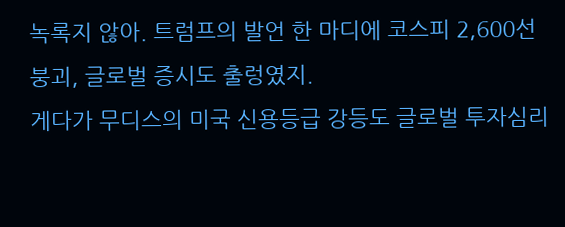녹록지 않아. 트럼프의 발언 한 마디에 코스피 2,600선 붕괴, 글로벌 증시도 출렁였지.
게다가 무디스의 미국 신용등급 강등도 글로벌 투자심리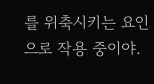를 위축시키는 요인으로 작용 중이야.